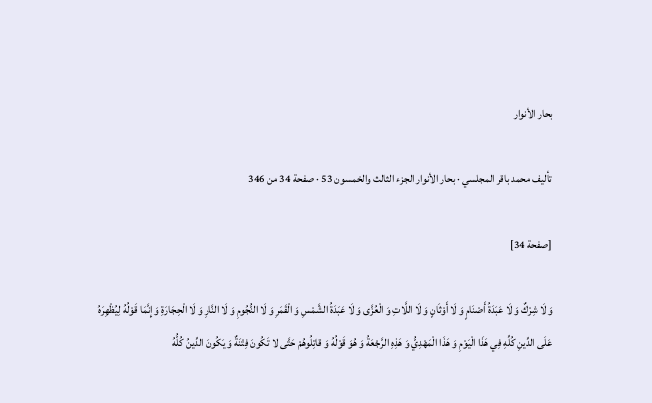بحار الأنوار

تأليف محمد باقر المجلسي · بحار الأنوار الجزء الثالث والخمسون 53 · صفحة 34 من 346

[صفحة 34]

وَ لَا شِرْكٌ وَ لَا عَبَدَةُ أَصْنَامٍ وَ لَا أَوْثَانٍ وَ لَا اللَّاتِ وَ الْعُزَّى وَ لَا عَبَدَةُ الشَّمْسِ وَ الْقَمَرِ وَ لَا النُّجُومِ وَ لَا النَّارِ وَ لَا الْحِجَارَةِ وَ إِنَّمَا قَوْلُهُ لِيُظْهِرَهُ عَلَى الدِّينِ كُلِّهِ فِي هَذَا الْيَوْمِ وَ هَذَا الْمَهْدِيُّ وَ هَذِهِ الرَّجْعَةُ وَ هُوَ قَوْلُهُ وَ قاتِلُوهُمْ حَتَّى لا تَكُونَ فِتْنَةٌ وَ يَكُونَ الدِّينُ كُلُّهُ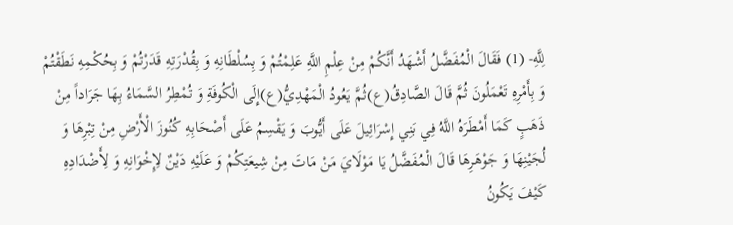لِلَّهِ- (1) فَقَالَ الْمُفَضَّلُ أَشْهَدُ أَنَّكُمْ مِنْ عِلْمِ اللَّهِ عَلِمْتُمْ وَ بِسُلْطَانِهِ وَ بِقُدْرَتِهِ قَدَرْتُمْ وَ بِحُكْمِهِ نَطَقْتُمْ وَ بِأَمْرِهِ تَعْمَلُونَ ثُمَّ قَالَ الصَّادِقُ(ع)ثُمَّ يَعُودُ الْمَهْدِيُّ(ع)إِلَى الْكُوفَةِ وَ تُمْطِرُ السَّمَاءُ بِهَا جَرَاداً مِنْ ذَهَبٍ كَمَا أَمْطَرَهُ اللَّهُ فِي بَنِي إِسْرَائِيلَ عَلَى أَيُّوبَ وَ يَقْسِمُ عَلَى أَصْحَابِهِ كُنُوزَ الْأَرْضِ مِنْ تِبْرِهَا وَ لُجَيْنِهَا وَ جَوْهَرِهَا قَالَ الْمُفَضَّلُ يَا مَوْلَايَ مَنْ مَاتَ مِنْ شِيعَتِكُمْ وَ عَلَيْهِ دَيْنٌ لِإِخْوَانِهِ وَ لِأَضْدَادِهِ كَيْفَ يَكُونُ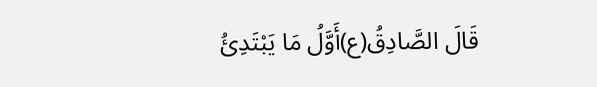قَالَ الصَّادِقُ(ع)أَوَّلُ مَا يَبْتَدِئُ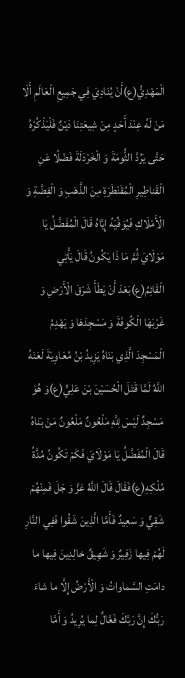الْمَهْدِيُّ(ع)أَنْ يُنَادِيَ فِي جَمِيعِ الْعَالَمِ أَلَا مَنْ لَهُ عِنْدَ أَحَدٍ مِنْ شِيعَتِنَا دَيْنٌ فَلْيَذْكُرْهُ حَتَّى يَرُدَّ الثُّومَةَ وَ الْخَرْدَلَةَ فَضْلًا عَنِ الْقَناطِيرِ الْمُقَنْطَرَةِ مِنَ الذَّهَبِ وَ الْفِضَّةِ وَ الْأَمْلَاكِ فَيُوَفِّيَهُ إِيَّاهُ قَالَ الْمُفَضَّلُ يَا مَوْلَايَ ثُمَّ مَا ذَا يَكُونُ قَالَ يَأْتِي الْقَائِمُ(ع)بَعْدَ أَنْ يَطَأَ شَرْقَ الْأَرْضِ وَ غَرْبَهَا الْكُوفَةَ وَ مَسْجِدَهَا وَ يَهْدِمُ الْمَسْجِدَ الَّذِي بَنَاهُ يَزِيدُ بْنُ مُعَاوِيَةَ لَعَنَهُ اللَّهُ لَمَّا قَتَلَ الْحُسَيْنَ بْنَ عَلِيٍّ(ع)وَ هُوَ مَسْجِدٌ لَيْسَ لِلَّهِ مَلْعُونٌ مَلْعُونٌ مَنْ بَنَاهُ قَالَ الْمُفَضَّلُ يَا مَوْلَايَ فَكَمْ تَكُونُ مُدَّةُ مُلْكِهِ(ع)فَقَالَ قَالَ اللَّهُ عَزَّ وَ جَلَ فَمِنْهُمْ شَقِيٌّ وَ سَعِيدٌ فَأَمَّا الَّذِينَ شَقُوا فَفِي النَّارِ لَهُمْ فِيها زَفِيرٌ وَ شَهِيقٌ خالِدِينَ فِيها ما دامَتِ السَّماواتُ وَ الْأَرْضُ إِلَّا ما شاءَ رَبُّكَ إِنَّ رَبَّكَ فَعَّالٌ لِما يُرِيدُ وَ أَمَّا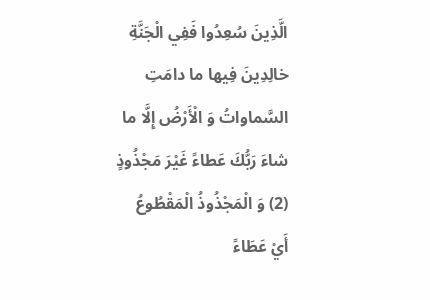الَّذِينَ سُعِدُوا فَفِي الْجَنَّةِ خالِدِينَ فِيها ما دامَتِ السَّماواتُ وَ الْأَرْضُ إِلَّا ما شاءَ رَبُّكَ عَطاءً غَيْرَ مَجْذُوذٍ (2) وَ الْمَجْذُوذُ الْمَقْطُوعُ أَيْ عَطَاءً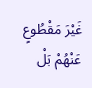غَيْرَ مَقْطُوعٍ عَنْهُمْ بَلْ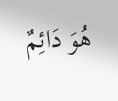هُوَ دَائِمٌ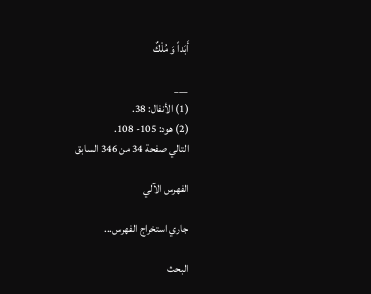أَبَداً وَ مُلْكٌ

___
(1) الأنفال: 38.
(2) هود: 105- 108.
التالي صفحة 34 من 346 السابق

الفهرس الآلي

جاري استخراج الفهرس...

البحث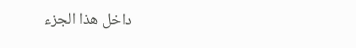داخل هذا الجزء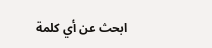ابحث عن أي كلمة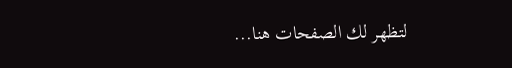لتظهر لك الصفحات هنا...